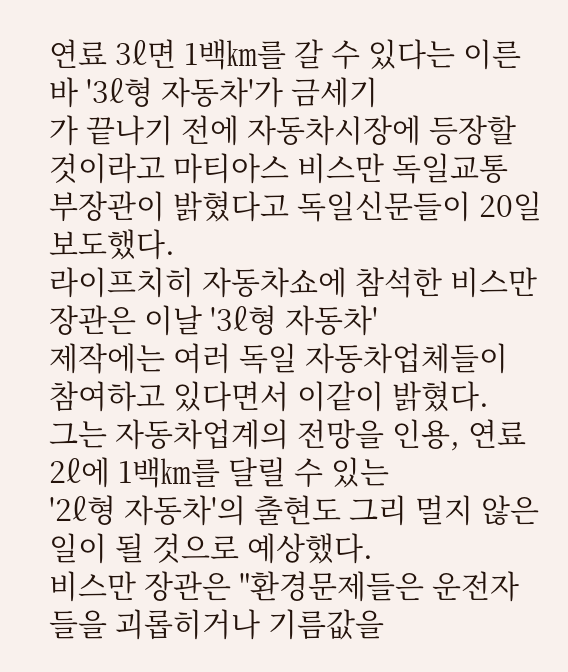연료 3ℓ면 1백㎞를 갈 수 있다는 이른바 '3ℓ형 자동차'가 금세기
가 끝나기 전에 자동차시장에 등장할 것이라고 마티아스 비스만 독일교통
부장관이 밝혔다고 독일신문들이 20일 보도했다.
라이프치히 자동차쇼에 참석한 비스만 장관은 이날 '3ℓ형 자동차'
제작에는 여러 독일 자동차업체들이 참여하고 있다면서 이같이 밝혔다.
그는 자동차업계의 전망을 인용, 연료 2ℓ에 1백㎞를 달릴 수 있는
'2ℓ형 자동차'의 출현도 그리 멀지 않은 일이 될 것으로 예상했다.
비스만 장관은 "환경문제들은 운전자들을 괴롭히거나 기름값을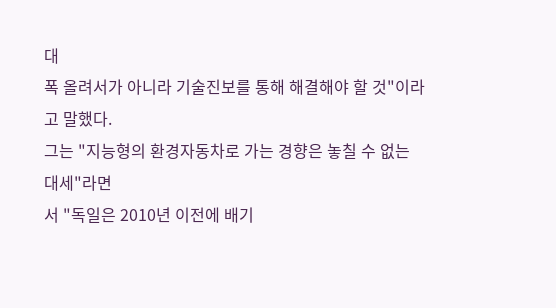대
폭 올려서가 아니라 기술진보를 통해 해결해야 할 것"이라고 말했다.
그는 "지능형의 환경자동차로 가는 경향은 놓칠 수 없는 대세"라면
서 "독일은 2010년 이전에 배기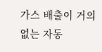가스 배출이 거의 없는 자동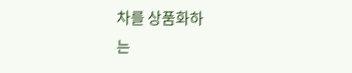차를 상품화하
는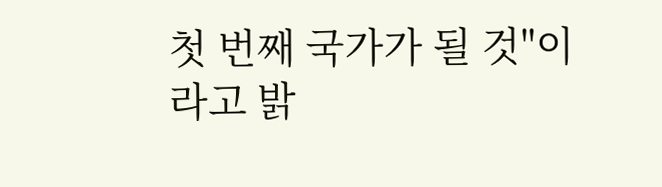첫 번째 국가가 될 것"이라고 밝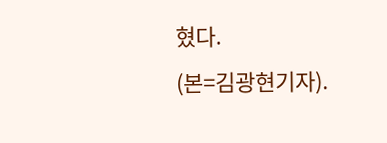혔다.
(본=김광현기자).